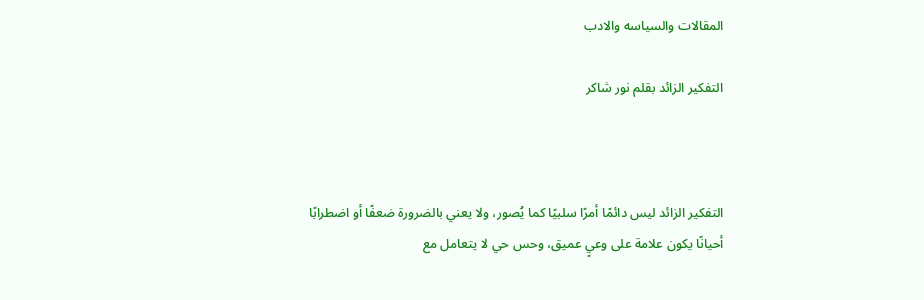المقالات والسياسه والادب

التفكير الزائد بقلم نور شاكر



التفكير الزائد ليس دائمًا أمرًا سلبيًا كما يُصور، ولا يعني بالضرورة ضعفًا أو اضطرابًا
أحيانًا يكون علامة على وعيٍ عميق، وحس حي لا يتعامل مع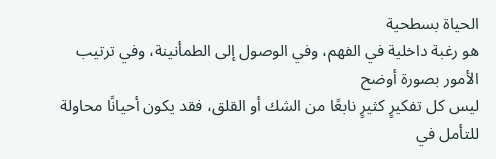الحياة بسطحية
هو رغبة داخلية في الفهم، وفي الوصول إلى الطمأنينة، وفي ترتيب الأمور بصورة أوضح
ليس كل تفكيرٍ كثيرٍ نابعًا من الشك أو القلق، فقد يكون أحيانًا محاولة للتأمل في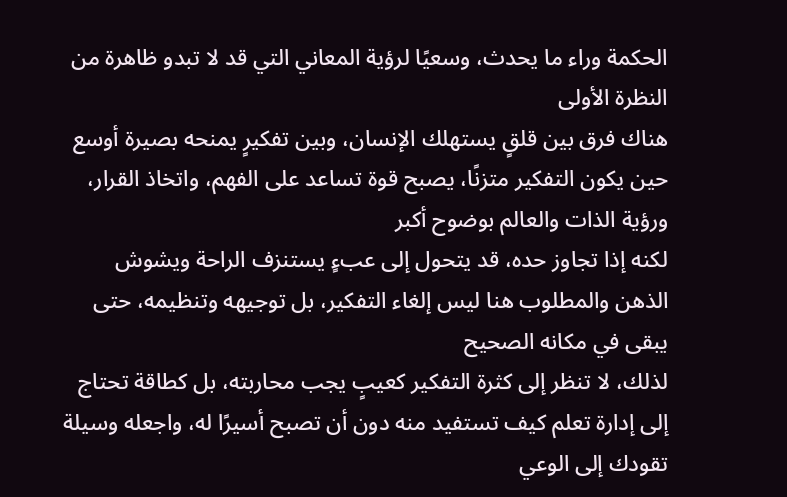الحكمة وراء ما يحدث، وسعيًا لرؤية المعاني التي قد لا تبدو ظاهرة من النظرة الأولى
هناك فرق بين قلقٍ يستهلك الإنسان، وبين تفكيرٍ يمنحه بصيرة أوسع
حين يكون التفكير متزنًا، يصبح قوة تساعد على الفهم، واتخاذ القرار، ورؤية الذات والعالم بوضوح أكبر
لكنه إذا تجاوز حده، قد يتحول إلى عبءٍ يستنزف الراحة ويشوش الذهن والمطلوب هنا ليس إلغاء التفكير، بل توجيهه وتنظيمه، حتى يبقى في مكانه الصحيح
لذلك، لا تنظر إلى كثرة التفكير كعيبٍ يجب محاربته، بل كطاقة تحتاج إلى إدارة تعلم كيف تستفيد منه دون أن تصبح أسيرًا له، واجعله وسيلة تقودك إلى الوعي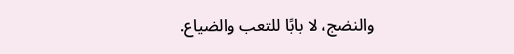والنضج، لا بابًا للتعب والضياع.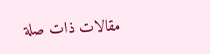مقالات ذات صلة